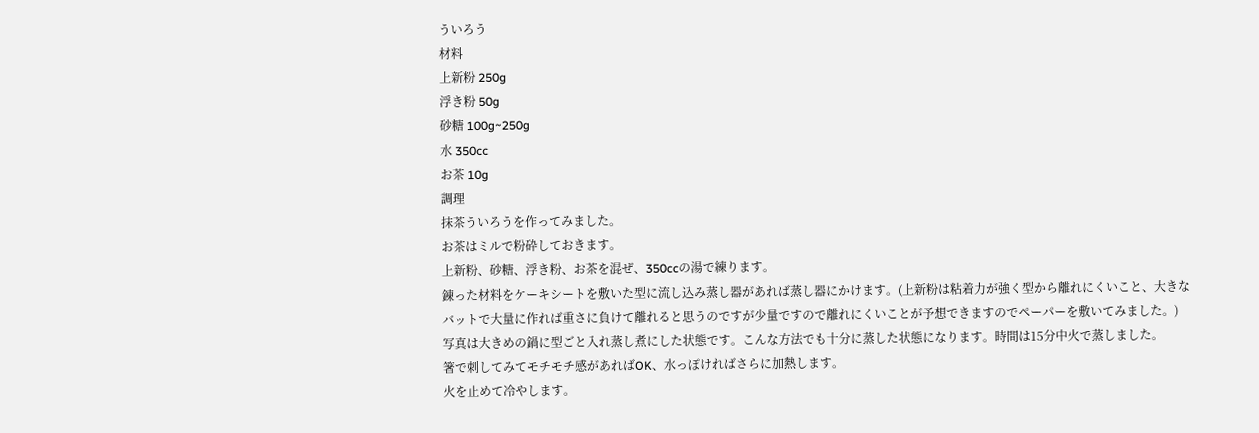ういろう
材料
上新粉 250g
浮き粉 50g
砂糖 100g~250g
水 350cc
お茶 10g
調理
抹茶ういろうを作ってみました。
お茶はミルで粉砕しておきます。
上新粉、砂糖、浮き粉、お茶を混ぜ、350ccの湯で練ります。
錬った材料をケーキシートを敷いた型に流し込み蒸し器があれば蒸し器にかけます。(上新粉は粘着力が強く型から離れにくいこと、大きなバットで大量に作れば重さに負けて離れると思うのですが少量ですので離れにくいことが予想できますのでペーパーを敷いてみました。)
写真は大きめの鍋に型ごと入れ蒸し煮にした状態です。こんな方法でも十分に蒸した状態になります。時間は15分中火で蒸しました。
箸で刺してみてモチモチ感があればOK、水っぽければさらに加熱します。
火を止めて冷やします。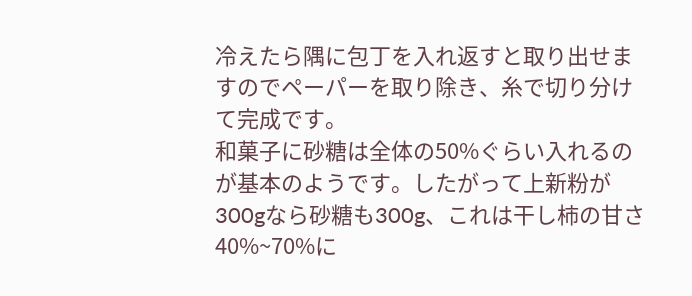冷えたら隅に包丁を入れ返すと取り出せますのでペーパーを取り除き、糸で切り分けて完成です。
和菓子に砂糖は全体の50%ぐらい入れるのが基本のようです。したがって上新粉が300gなら砂糖も300g、これは干し柿の甘さ40%~70%に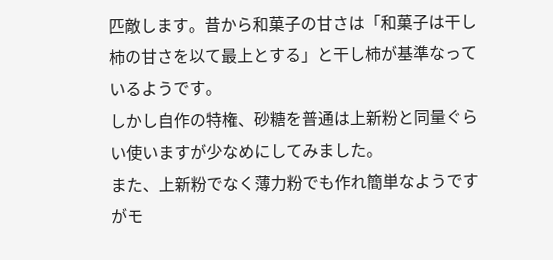匹敵します。昔から和菓子の甘さは「和菓子は干し柿の甘さを以て最上とする」と干し柿が基準なっているようです。
しかし自作の特権、砂糖を普通は上新粉と同量ぐらい使いますが少なめにしてみました。
また、上新粉でなく薄力粉でも作れ簡単なようですがモ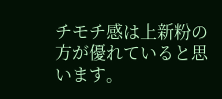チモチ感は上新粉の方が優れていると思います。